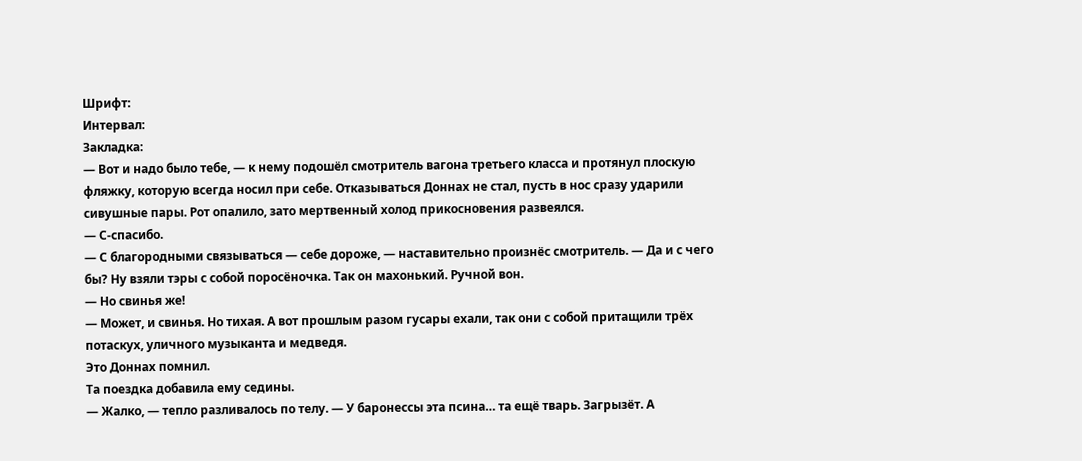Шрифт:
Интервал:
Закладка:
— Вот и надо было тебе, — к нему подошёл смотритель вагона третьего класса и протянул плоскую фляжку, которую всегда носил при себе. Отказываться Доннах не стал, пусть в нос сразу ударили сивушные пары. Рот опалило, зато мертвенный холод прикосновения развеялся.
— С-спасибо.
— С благородными связываться — себе дороже, — наставительно произнёс смотритель. — Да и с чего бы? Ну взяли тэры с собой поросёночка. Так он махонький. Ручной вон.
— Но свинья же!
— Может, и свинья. Но тихая. А вот прошлым разом гусары ехали, так они с собой притащили трёх потаскух, уличного музыканта и медведя.
Это Доннах помнил.
Та поездка добавила ему седины.
— Жалко, — тепло разливалось по телу. — У баронессы эта псина… та ещё тварь. Загрызёт. А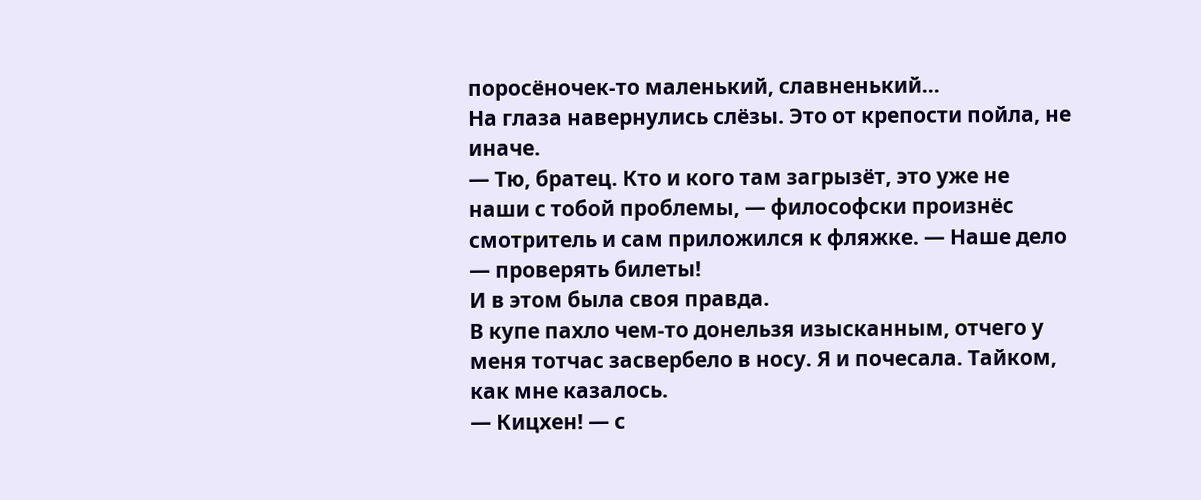поросёночек-то маленький, славненький…
На глаза навернулись слёзы. Это от крепости пойла, не иначе.
— Тю, братец. Кто и кого там загрызёт, это уже не наши с тобой проблемы, — философски произнёс смотритель и сам приложился к фляжке. — Наше дело — проверять билеты!
И в этом была своя правда.
В купе пахло чем-то донельзя изысканным, отчего у меня тотчас засвербело в носу. Я и почесала. Тайком, как мне казалось.
— Кицхен! — с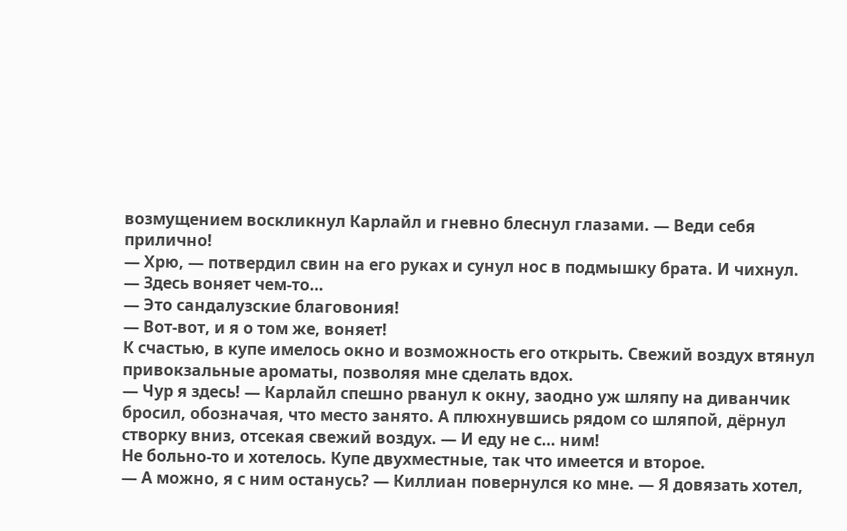возмущением воскликнул Карлайл и гневно блеснул глазами. — Веди себя прилично!
— Хрю, — потвердил свин на его руках и сунул нос в подмышку брата. И чихнул.
— Здесь воняет чем-то…
— Это сандалузские благовония!
— Вот-вот, и я о том же, воняет!
К счастью, в купе имелось окно и возможность его открыть. Свежий воздух втянул привокзальные ароматы, позволяя мне сделать вдох.
— Чур я здесь! — Карлайл спешно рванул к окну, заодно уж шляпу на диванчик бросил, обозначая, что место занято. А плюхнувшись рядом со шляпой, дёрнул створку вниз, отсекая свежий воздух. — И еду не с… ним!
Не больно-то и хотелось. Купе двухместные, так что имеется и второе.
— А можно, я с ним останусь? — Киллиан повернулся ко мне. — Я довязать хотел,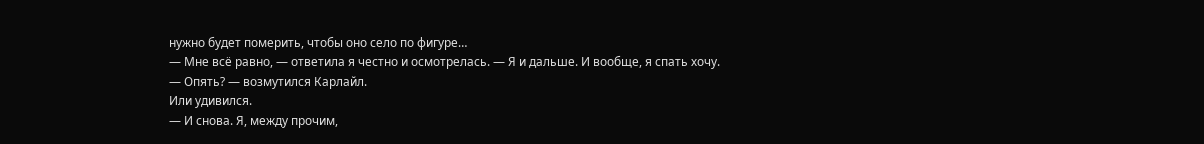нужно будет померить, чтобы оно село по фигуре…
— Мне всё равно, — ответила я честно и осмотрелась. — Я и дальше. И вообще, я спать хочу.
— Опять? — возмутился Карлайл.
Или удивился.
— И снова. Я, между прочим,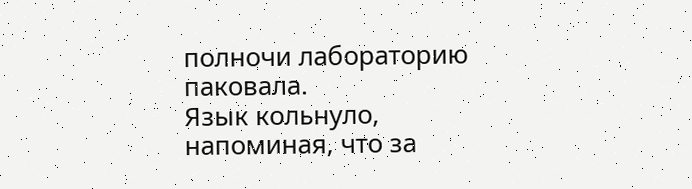полночи лабораторию паковала.
Язык кольнуло, напоминая, что за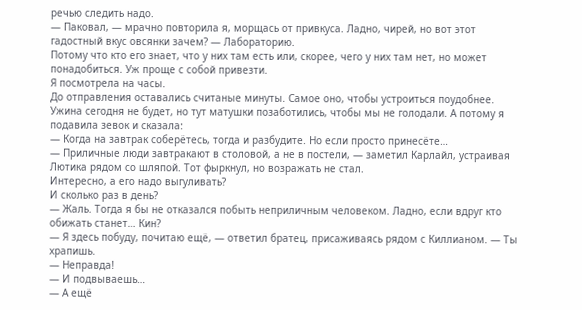речью следить надо.
— Паковал, — мрачно повторила я, морщась от привкуса. Ладно, чирей, но вот этот гадостный вкус овсянки зачем? — Лабораторию.
Потому что кто его знает, что у них там есть или, скорее, чего у них там нет, но может понадобиться. Уж проще с собой привезти.
Я посмотрела на часы.
До отправления оставались считаные минуты. Самое оно, чтобы устроиться поудобнее. Ужина сегодня не будет, но тут матушки позаботились, чтобы мы не голодали. А потому я подавила зевок и сказала:
— Когда на завтрак соберётесь, тогда и разбудите. Но если просто принесёте…
— Приличные люди завтракают в столовой, а не в постели, — заметил Карлайл, устраивая Лютика рядом со шляпой. Тот фыркнул, но возражать не стал.
Интересно, а его надо выгуливать?
И сколько раз в день?
— Жаль. Тогда я бы не отказался побыть неприличным человеком. Ладно, если вдруг кто обижать станет… Кин?
— Я здесь побуду, почитаю ещё, — ответил братец, присаживаясь рядом с Киллианом. — Ты храпишь.
— Неправда!
— И подвываешь…
— А ещё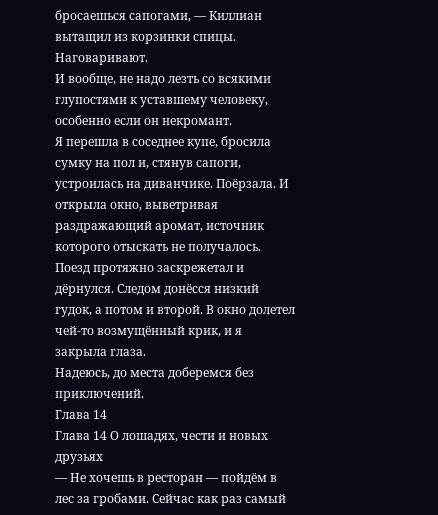бросаешься сапогами, — Киллиан вытащил из корзинки спицы.
Наговаривают.
И вообще, не надо лезть со всякими глупостями к уставшему человеку, особенно если он некромант.
Я перешла в соседнее купе, бросила сумку на пол и, стянув сапоги, устроилась на диванчике. Поёрзала. И открыла окно, выветривая раздражающий аромат, источник которого отыскать не получалось. Поезд протяжно заскрежетал и дёрнулся. Следом донёсся низкий гудок, а потом и второй. В окно долетел чей-то возмущённый крик, и я закрыла глаза.
Надеюсь, до места доберемся без приключений.
Глава 14
Глава 14 О лошадях, чести и новых друзьях
— Не хочешь в ресторан — пойдём в лес за гробами. Сейчас как раз самый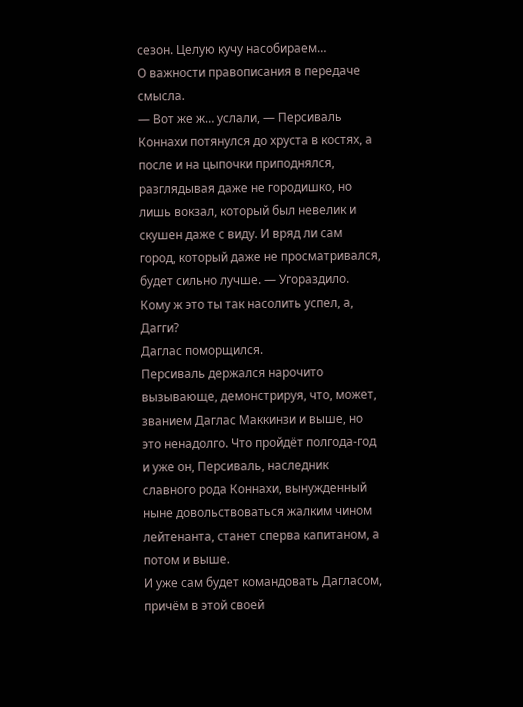сезон. Целую кучу насобираем…
О важности правописания в передаче смысла.
— Вот же ж… услали, — Персиваль Коннахи потянулся до хруста в костях, а после и на цыпочки приподнялся, разглядывая даже не городишко, но лишь вокзал, который был невелик и скушен даже с виду. И вряд ли сам город, который даже не просматривался, будет сильно лучше. — Угораздило. Кому ж это ты так насолить успел, а, Дагги?
Даглас поморщился.
Персиваль держался нарочито вызывающе, демонстрируя, что, может, званием Даглас Маккинзи и выше, но это ненадолго. Что пройдёт полгода-год и уже он, Персиваль, наследник славного рода Коннахи, вынужденный ныне довольствоваться жалким чином лейтенанта, станет сперва капитаном, а потом и выше.
И уже сам будет командовать Дагласом, причём в этой своей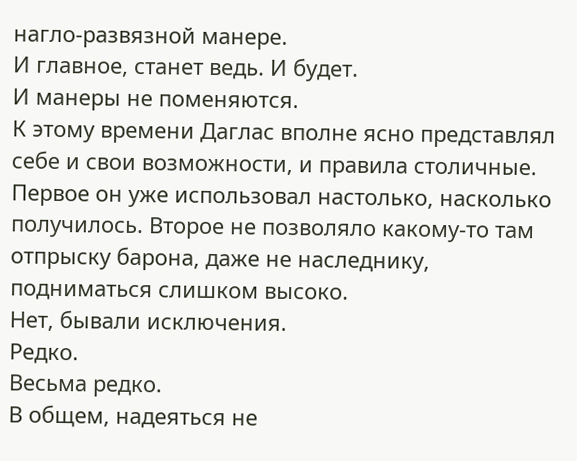нагло-развязной манере.
И главное, станет ведь. И будет.
И манеры не поменяются.
К этому времени Даглас вполне ясно представлял себе и свои возможности, и правила столичные. Первое он уже использовал настолько, насколько получилось. Второе не позволяло какому-то там отпрыску барона, даже не наследнику, подниматься слишком высоко.
Нет, бывали исключения.
Редко.
Весьма редко.
В общем, надеяться не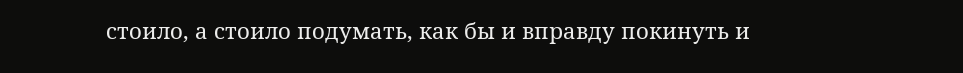стоило, а стоило подумать, как бы и вправду покинуть и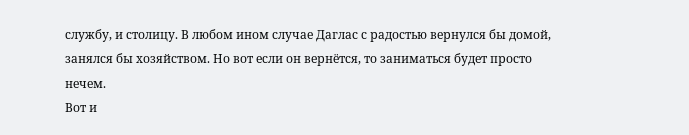службу, и столицу. В любом ином случае Даглас с радостью вернулся бы домой, занялся бы хозяйством. Но вот если он вернётся, то заниматься будет просто нечем.
Вот и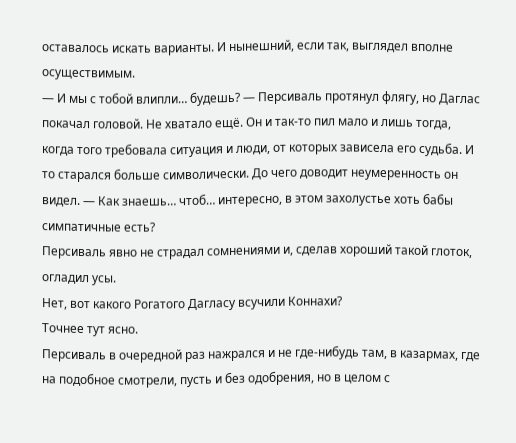оставалось искать варианты. И нынешний, если так, выглядел вполне осуществимым.
— И мы с тобой влипли… будешь? — Персиваль протянул флягу, но Даглас покачал головой. Не хватало ещё. Он и так-то пил мало и лишь тогда, когда того требовала ситуация и люди, от которых зависела его судьба. И то старался больше символически. До чего доводит неумеренность он видел. — Как знаешь… чтоб… интересно, в этом захолустье хоть бабы симпатичные есть?
Персиваль явно не страдал сомнениями и, сделав хороший такой глоток, огладил усы.
Нет, вот какого Рогатого Дагласу всучили Коннахи?
Точнее тут ясно.
Персиваль в очередной раз нажрался и не где-нибудь там, в казармах, где на подобное смотрели, пусть и без одобрения, но в целом с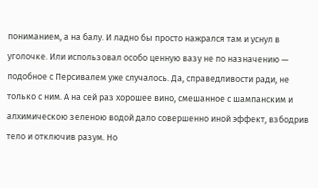пониманием, а на балу. И ладно бы просто нажрался там и уснул в уголочке. Или использовал особо ценную вазу не по назначению — подобное с Персивалем уже случалось. Да, справедливости ради, не только с ним. А на сей раз хорошее вино, смешанное с шампанским и алхимическою зеленою водой дало совершенно иной эффект, взбодрив тело и отключив разум. Но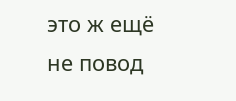это ж ещё не повод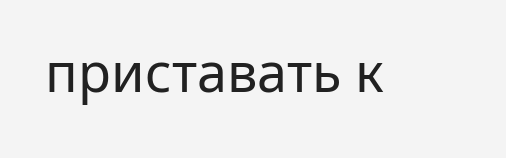приставать к